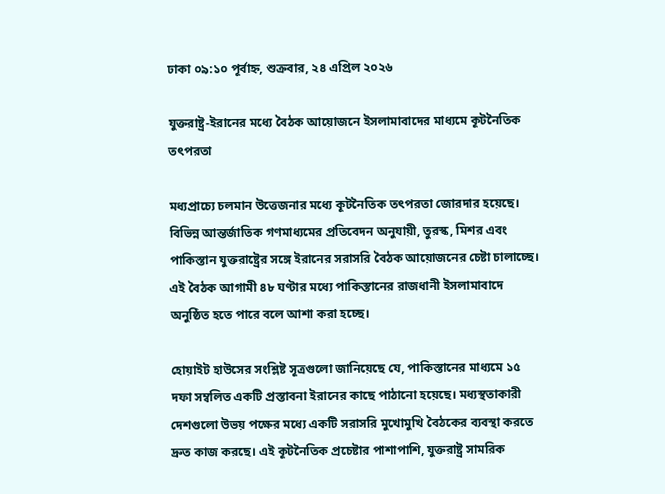ঢাকা ০৯:১০ পূর্বাহ্ন, শুক্রবার, ২৪ এপ্রিল ২০২৬

যুক্তরাষ্ট্র-ইরানের মধ্যে বৈঠক আয়োজনে ইসলামাবাদের মাধ্যমে কূটনৈতিক তৎপরতা

মধ্যপ্রাচ্যে চলমান উত্তেজনার মধ্যে কূটনৈতিক তৎপরতা জোরদার হয়েছে। বিভিন্ন আন্তর্জাতিক গণমাধ্যমের প্রতিবেদন অনুযায়ী, তুরস্ক, মিশর এবং পাকিস্তান যুক্তরাষ্ট্রের সঙ্গে ইরানের সরাসরি বৈঠক আয়োজনের চেষ্টা চালাচ্ছে। এই বৈঠক আগামী ৪৮ ঘণ্টার মধ্যে পাকিস্তানের রাজধানী ইসলামাবাদে অনুষ্ঠিত হতে পারে বলে আশা করা হচ্ছে।

হোয়াইট হাউসের সংশ্লিষ্ট সূত্রগুলো জানিয়েছে যে, পাকিস্তানের মাধ্যমে ১৫ দফা সম্বলিত একটি প্রস্তাবনা ইরানের কাছে পাঠানো হয়েছে। মধ্যস্থতাকারী দেশগুলো উভয় পক্ষের মধ্যে একটি সরাসরি মুখোমুখি বৈঠকের ব্যবস্থা করতে দ্রুত কাজ করছে। এই কূটনৈতিক প্রচেষ্টার পাশাপাশি, যুক্তরাষ্ট্র সামরিক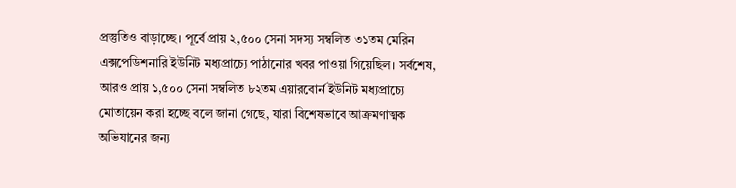প্রস্তুতিও বাড়াচ্ছে। পূর্বে প্রায় ২,৫০০ সেনা সদস্য সম্বলিত ৩১তম মেরিন এক্সপেডিশনারি ইউনিট মধ্যপ্রাচ্যে পাঠানোর খবর পাওয়া গিয়েছিল। সর্বশেষ, আরও প্রায় ১,৫০০ সেনা সম্বলিত ৮২তম এয়ারবোর্ন ইউনিট মধ্যপ্রাচ্যে মোতায়েন করা হচ্ছে বলে জানা গেছে, যারা বিশেষভাবে আক্রমণাত্মক অভিযানের জন্য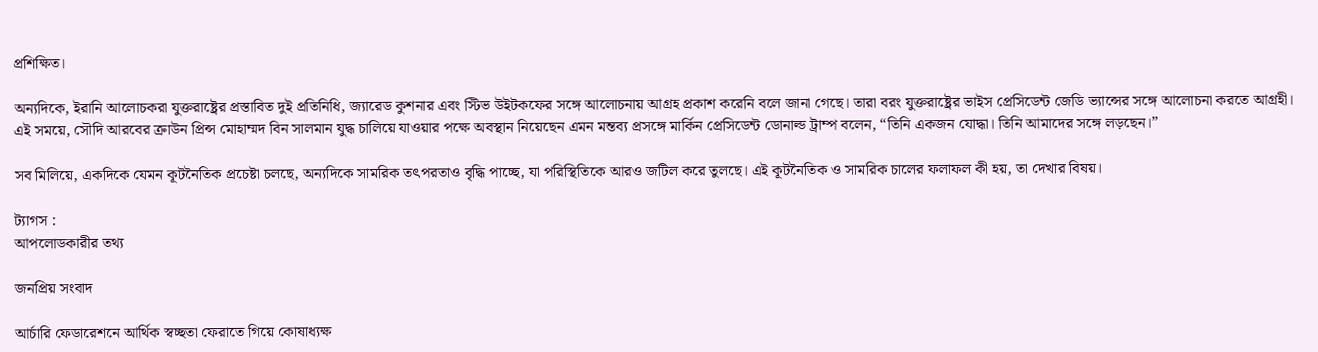প্রশিক্ষিত।

অন্যদিকে, ইরানি আলোচকরা যুক্তরাষ্ট্রের প্রস্তাবিত দুই প্রতিনিধি, জ্যারেড কুশনার এবং স্টিভ উইটকফের সঙ্গে আলোচনায় আগ্রহ প্রকাশ করেনি বলে জানা গেছে। তারা বরং যুক্তরাষ্ট্রের ভাইস প্রেসিডেন্ট জেডি ভ্যান্সের সঙ্গে আলোচনা করতে আগ্রহী। এই সময়ে, সৌদি আরবের ক্রাউন প্রিন্স মোহাম্মদ বিন সালমান যুদ্ধ চালিয়ে যাওয়ার পক্ষে অবস্থান নিয়েছেন এমন মন্তব্য প্রসঙ্গে মার্কিন প্রেসিডেন্ট ডোনাল্ড ট্রাম্প বলেন, “তিনি একজন যোদ্ধা। তিনি আমাদের সঙ্গে লড়ছেন।”

সব মিলিয়ে, একদিকে যেমন কূটনৈতিক প্রচেষ্টা চলছে, অন্যদিকে সামরিক তৎপরতাও বৃদ্ধি পাচ্ছে, যা পরিস্থিতিকে আরও জটিল করে তুলছে। এই কূটনৈতিক ও সামরিক চালের ফলাফল কী হয়, তা দেখার বিষয়।

ট্যাগস :
আপলোডকারীর তথ্য

জনপ্রিয় সংবাদ

আর্চারি ফেডারেশনে আর্থিক স্বচ্ছতা ফেরাতে গিয়ে কোষাধ্যক্ষ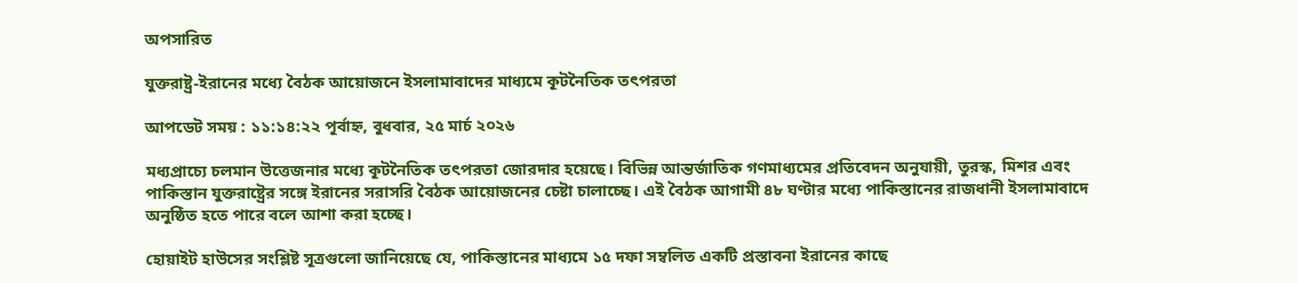অপসারিত

যুক্তরাষ্ট্র-ইরানের মধ্যে বৈঠক আয়োজনে ইসলামাবাদের মাধ্যমে কূটনৈতিক তৎপরতা

আপডেট সময় : ১১:১৪:২২ পূর্বাহ্ন, বুধবার, ২৫ মার্চ ২০২৬

মধ্যপ্রাচ্যে চলমান উত্তেজনার মধ্যে কূটনৈতিক তৎপরতা জোরদার হয়েছে। বিভিন্ন আন্তর্জাতিক গণমাধ্যমের প্রতিবেদন অনুযায়ী, তুরস্ক, মিশর এবং পাকিস্তান যুক্তরাষ্ট্রের সঙ্গে ইরানের সরাসরি বৈঠক আয়োজনের চেষ্টা চালাচ্ছে। এই বৈঠক আগামী ৪৮ ঘণ্টার মধ্যে পাকিস্তানের রাজধানী ইসলামাবাদে অনুষ্ঠিত হতে পারে বলে আশা করা হচ্ছে।

হোয়াইট হাউসের সংশ্লিষ্ট সূত্রগুলো জানিয়েছে যে, পাকিস্তানের মাধ্যমে ১৫ দফা সম্বলিত একটি প্রস্তাবনা ইরানের কাছে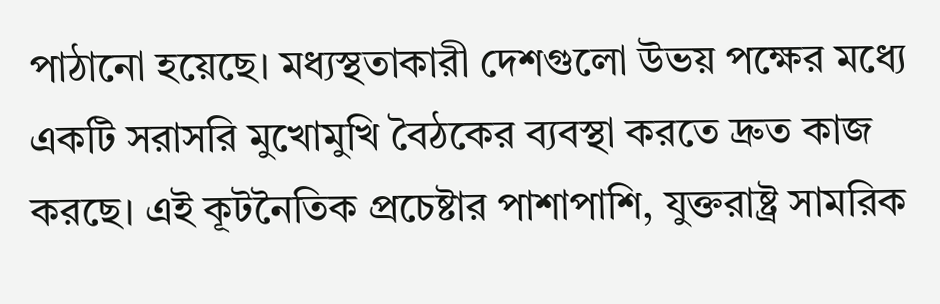পাঠানো হয়েছে। মধ্যস্থতাকারী দেশগুলো উভয় পক্ষের মধ্যে একটি সরাসরি মুখোমুখি বৈঠকের ব্যবস্থা করতে দ্রুত কাজ করছে। এই কূটনৈতিক প্রচেষ্টার পাশাপাশি, যুক্তরাষ্ট্র সামরিক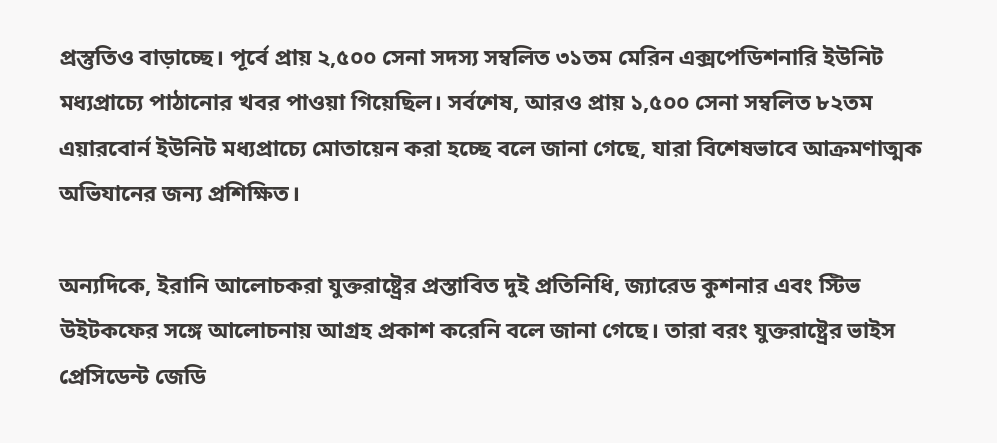প্রস্তুতিও বাড়াচ্ছে। পূর্বে প্রায় ২,৫০০ সেনা সদস্য সম্বলিত ৩১তম মেরিন এক্সপেডিশনারি ইউনিট মধ্যপ্রাচ্যে পাঠানোর খবর পাওয়া গিয়েছিল। সর্বশেষ, আরও প্রায় ১,৫০০ সেনা সম্বলিত ৮২তম এয়ারবোর্ন ইউনিট মধ্যপ্রাচ্যে মোতায়েন করা হচ্ছে বলে জানা গেছে, যারা বিশেষভাবে আক্রমণাত্মক অভিযানের জন্য প্রশিক্ষিত।

অন্যদিকে, ইরানি আলোচকরা যুক্তরাষ্ট্রের প্রস্তাবিত দুই প্রতিনিধি, জ্যারেড কুশনার এবং স্টিভ উইটকফের সঙ্গে আলোচনায় আগ্রহ প্রকাশ করেনি বলে জানা গেছে। তারা বরং যুক্তরাষ্ট্রের ভাইস প্রেসিডেন্ট জেডি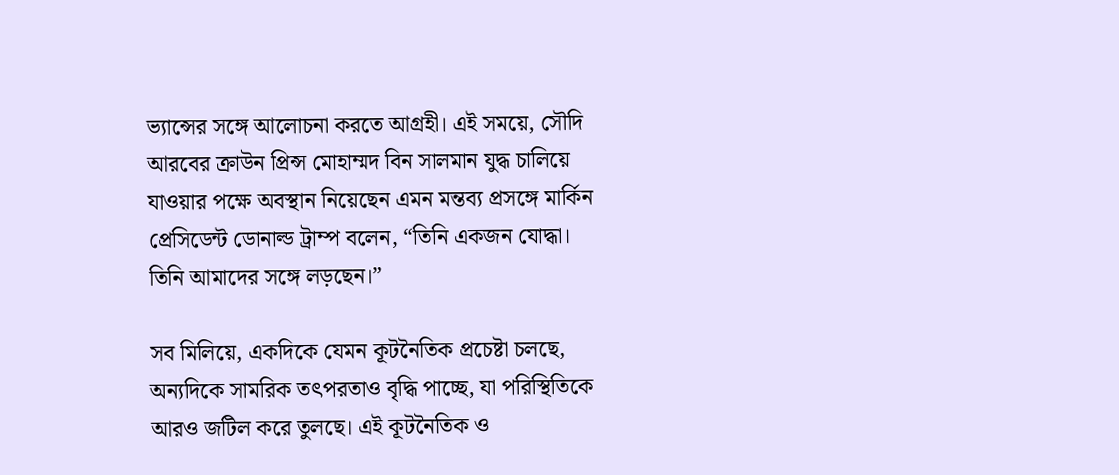ভ্যান্সের সঙ্গে আলোচনা করতে আগ্রহী। এই সময়ে, সৌদি আরবের ক্রাউন প্রিন্স মোহাম্মদ বিন সালমান যুদ্ধ চালিয়ে যাওয়ার পক্ষে অবস্থান নিয়েছেন এমন মন্তব্য প্রসঙ্গে মার্কিন প্রেসিডেন্ট ডোনাল্ড ট্রাম্প বলেন, “তিনি একজন যোদ্ধা। তিনি আমাদের সঙ্গে লড়ছেন।”

সব মিলিয়ে, একদিকে যেমন কূটনৈতিক প্রচেষ্টা চলছে, অন্যদিকে সামরিক তৎপরতাও বৃদ্ধি পাচ্ছে, যা পরিস্থিতিকে আরও জটিল করে তুলছে। এই কূটনৈতিক ও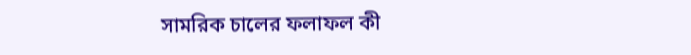সামরিক চালের ফলাফল কী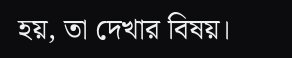হয়, তা দেখার বিষয়।